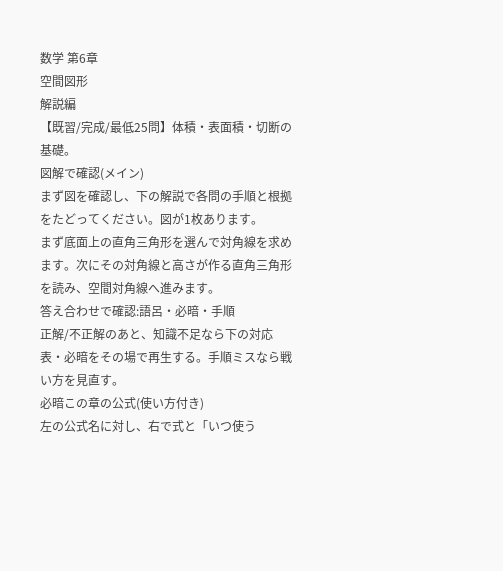数学 第6章
空間図形
解説編
【既習/完成/最低25問】体積・表面積・切断の基礎。
図解で確認(メイン)
まず図を確認し、下の解説で各問の手順と根拠をたどってください。図が1枚あります。
まず底面上の直角三角形を選んで対角線を求めます。次にその対角線と高さが作る直角三角形を読み、空間対角線へ進みます。
答え合わせで確認:語呂・必暗・手順
正解/不正解のあと、知識不足なら下の対応表・必暗をその場で再生する。手順ミスなら戦い方を見直す。
必暗この章の公式(使い方付き)
左の公式名に対し、右で式と「いつ使う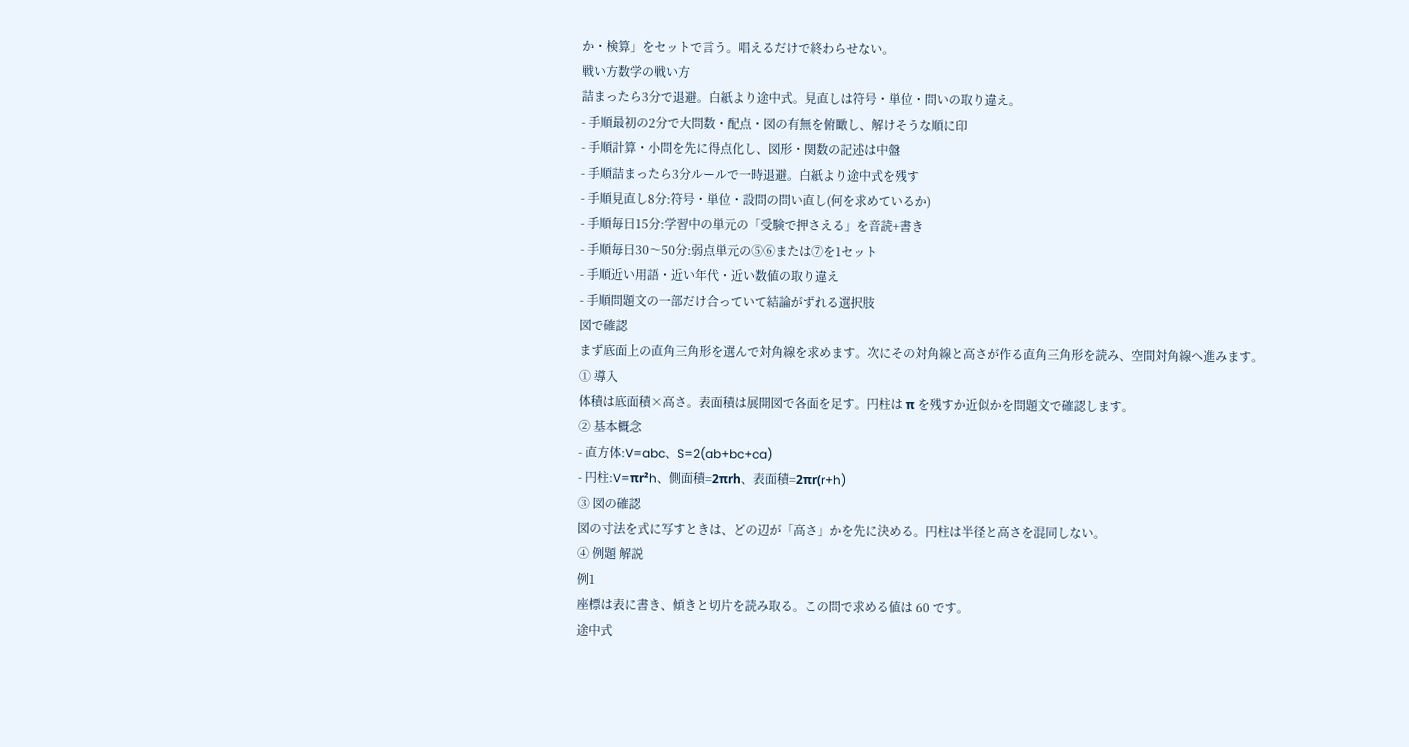か・検算」をセットで言う。唱えるだけで終わらせない。
戦い方数学の戦い方
詰まったら3分で退避。白紙より途中式。見直しは符号・単位・問いの取り違え。
- 手順最初の2分で大問数・配点・図の有無を俯瞰し、解けそうな順に印
- 手順計算・小問を先に得点化し、図形・関数の記述は中盤
- 手順詰まったら3分ルールで一時退避。白紙より途中式を残す
- 手順見直し8分:符号・単位・設問の問い直し(何を求めているか)
- 手順毎日15分:学習中の単元の「受験で押さえる」を音読+書き
- 手順毎日30〜50分:弱点単元の⑤⑥または⑦を1セット
- 手順近い用語・近い年代・近い数値の取り違え
- 手順問題文の一部だけ合っていて結論がずれる選択肢
図で確認
まず底面上の直角三角形を選んで対角線を求めます。次にその対角線と高さが作る直角三角形を読み、空間対角線へ進みます。
① 導入
体積は底面積×高さ。表面積は展開図で各面を足す。円柱は π を残すか近似かを問題文で確認します。
② 基本概念
- 直方体:V=abc、S=2(ab+bc+ca)
- 円柱:V=πr²h、側面積=2πrh、表面積=2πr(r+h)
③ 図の確認
図の寸法を式に写すときは、どの辺が「高さ」かを先に決める。円柱は半径と高さを混同しない。
④ 例題 解説
例1
座標は表に書き、傾きと切片を読み取る。この問で求める値は 60 です。
途中式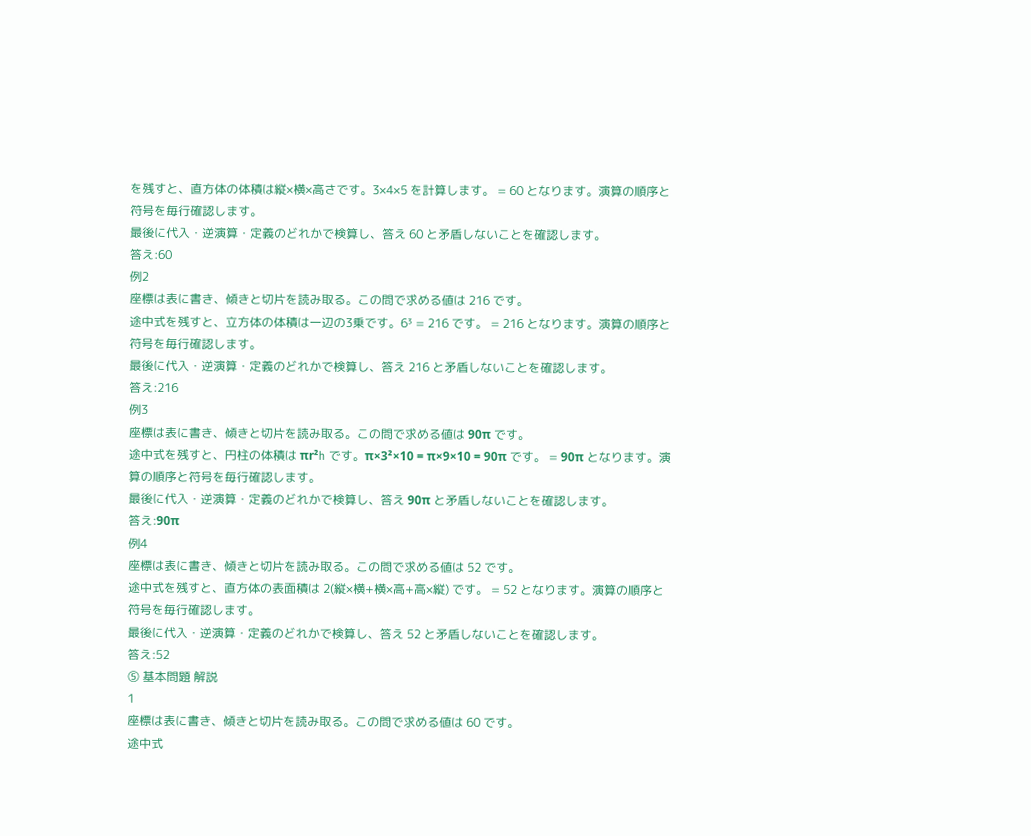を残すと、直方体の体積は縦×横×高さです。3×4×5 を計算します。 = 60 となります。演算の順序と符号を毎行確認します。
最後に代入・逆演算・定義のどれかで検算し、答え 60 と矛盾しないことを確認します。
答え:60
例2
座標は表に書き、傾きと切片を読み取る。この問で求める値は 216 です。
途中式を残すと、立方体の体積は一辺の3乗です。6³ = 216 です。 = 216 となります。演算の順序と符号を毎行確認します。
最後に代入・逆演算・定義のどれかで検算し、答え 216 と矛盾しないことを確認します。
答え:216
例3
座標は表に書き、傾きと切片を読み取る。この問で求める値は 90π です。
途中式を残すと、円柱の体積は πr²h です。π×3²×10 = π×9×10 = 90π です。 = 90π となります。演算の順序と符号を毎行確認します。
最後に代入・逆演算・定義のどれかで検算し、答え 90π と矛盾しないことを確認します。
答え:90π
例4
座標は表に書き、傾きと切片を読み取る。この問で求める値は 52 です。
途中式を残すと、直方体の表面積は 2(縦×横+横×高+高×縦) です。 = 52 となります。演算の順序と符号を毎行確認します。
最後に代入・逆演算・定義のどれかで検算し、答え 52 と矛盾しないことを確認します。
答え:52
⑤ 基本問題 解説
1
座標は表に書き、傾きと切片を読み取る。この問で求める値は 60 です。
途中式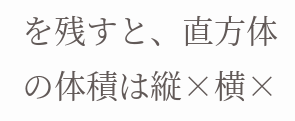を残すと、直方体の体積は縦×横×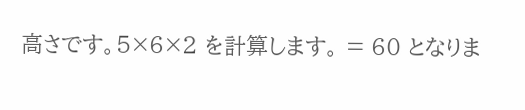高さです。5×6×2 を計算します。 = 60 となりま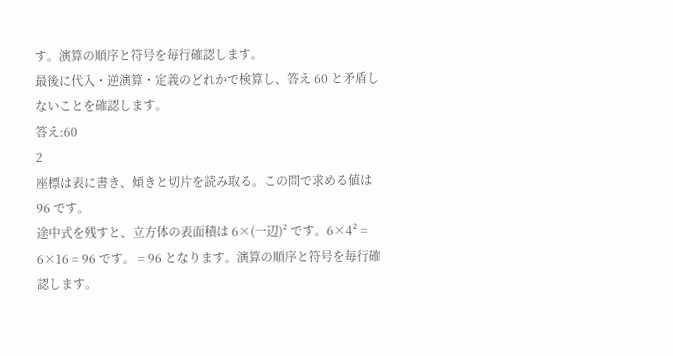す。演算の順序と符号を毎行確認します。
最後に代入・逆演算・定義のどれかで検算し、答え 60 と矛盾しないことを確認します。
答え:60
2
座標は表に書き、傾きと切片を読み取る。この問で求める値は 96 です。
途中式を残すと、立方体の表面積は 6×(一辺)² です。6×4² = 6×16 = 96 です。 = 96 となります。演算の順序と符号を毎行確認します。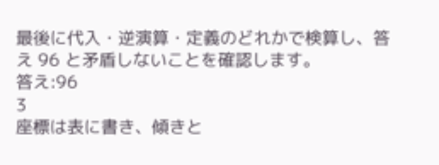最後に代入・逆演算・定義のどれかで検算し、答え 96 と矛盾しないことを確認します。
答え:96
3
座標は表に書き、傾きと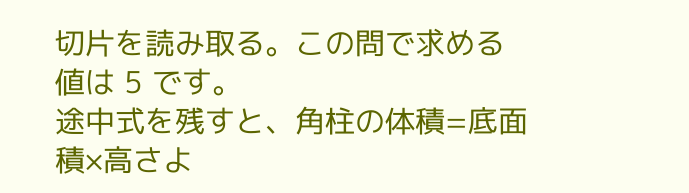切片を読み取る。この問で求める値は 5 です。
途中式を残すと、角柱の体積=底面積×高さよ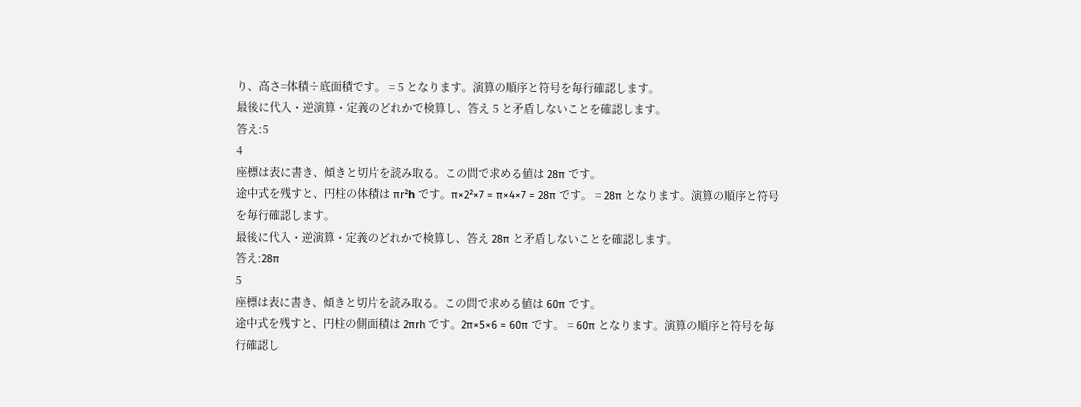り、高さ=体積÷底面積です。 = 5 となります。演算の順序と符号を毎行確認します。
最後に代入・逆演算・定義のどれかで検算し、答え 5 と矛盾しないことを確認します。
答え:5
4
座標は表に書き、傾きと切片を読み取る。この問で求める値は 28π です。
途中式を残すと、円柱の体積は πr²h です。π×2²×7 = π×4×7 = 28π です。 = 28π となります。演算の順序と符号を毎行確認します。
最後に代入・逆演算・定義のどれかで検算し、答え 28π と矛盾しないことを確認します。
答え:28π
5
座標は表に書き、傾きと切片を読み取る。この問で求める値は 60π です。
途中式を残すと、円柱の側面積は 2πrh です。2π×5×6 = 60π です。 = 60π となります。演算の順序と符号を毎行確認し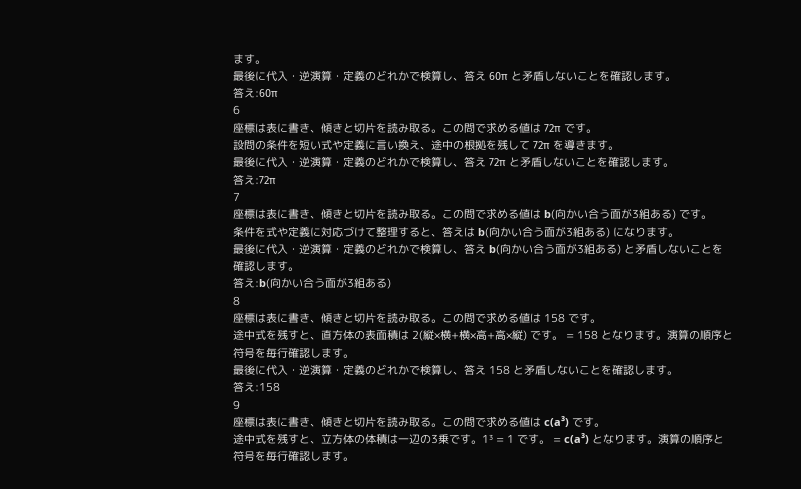ます。
最後に代入・逆演算・定義のどれかで検算し、答え 60π と矛盾しないことを確認します。
答え:60π
6
座標は表に書き、傾きと切片を読み取る。この問で求める値は 72π です。
設問の条件を短い式や定義に言い換え、途中の根拠を残して 72π を導きます。
最後に代入・逆演算・定義のどれかで検算し、答え 72π と矛盾しないことを確認します。
答え:72π
7
座標は表に書き、傾きと切片を読み取る。この問で求める値は b(向かい合う面が3組ある) です。
条件を式や定義に対応づけて整理すると、答えは b(向かい合う面が3組ある) になります。
最後に代入・逆演算・定義のどれかで検算し、答え b(向かい合う面が3組ある) と矛盾しないことを確認します。
答え:b(向かい合う面が3組ある)
8
座標は表に書き、傾きと切片を読み取る。この問で求める値は 158 です。
途中式を残すと、直方体の表面積は 2(縦×横+横×高+高×縦) です。 = 158 となります。演算の順序と符号を毎行確認します。
最後に代入・逆演算・定義のどれかで検算し、答え 158 と矛盾しないことを確認します。
答え:158
9
座標は表に書き、傾きと切片を読み取る。この問で求める値は c(a³) です。
途中式を残すと、立方体の体積は一辺の3乗です。1³ = 1 です。 = c(a³) となります。演算の順序と符号を毎行確認します。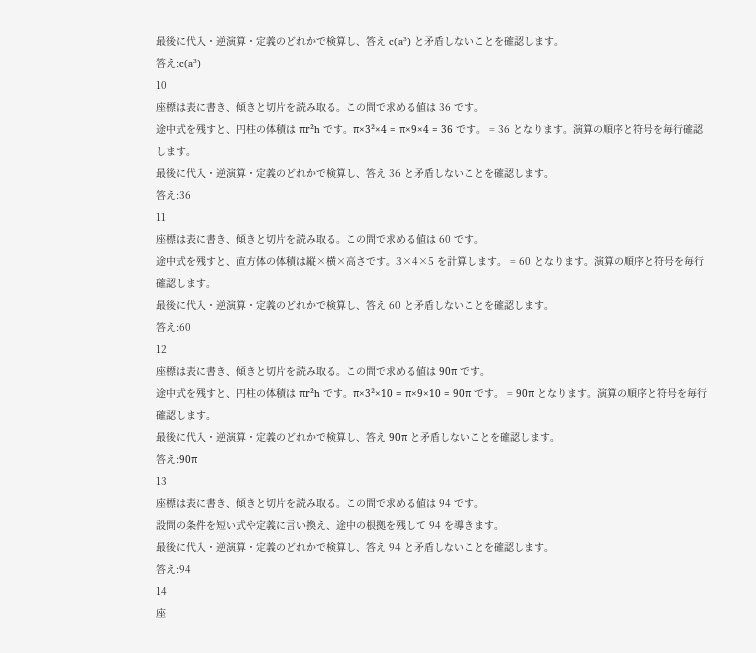最後に代入・逆演算・定義のどれかで検算し、答え c(a³) と矛盾しないことを確認します。
答え:c(a³)
10
座標は表に書き、傾きと切片を読み取る。この問で求める値は 36 です。
途中式を残すと、円柱の体積は πr²h です。π×3²×4 = π×9×4 = 36 です。 = 36 となります。演算の順序と符号を毎行確認します。
最後に代入・逆演算・定義のどれかで検算し、答え 36 と矛盾しないことを確認します。
答え:36
11
座標は表に書き、傾きと切片を読み取る。この問で求める値は 60 です。
途中式を残すと、直方体の体積は縦×横×高さです。3×4×5 を計算します。 = 60 となります。演算の順序と符号を毎行確認します。
最後に代入・逆演算・定義のどれかで検算し、答え 60 と矛盾しないことを確認します。
答え:60
12
座標は表に書き、傾きと切片を読み取る。この問で求める値は 90π です。
途中式を残すと、円柱の体積は πr²h です。π×3²×10 = π×9×10 = 90π です。 = 90π となります。演算の順序と符号を毎行確認します。
最後に代入・逆演算・定義のどれかで検算し、答え 90π と矛盾しないことを確認します。
答え:90π
13
座標は表に書き、傾きと切片を読み取る。この問で求める値は 94 です。
設問の条件を短い式や定義に言い換え、途中の根拠を残して 94 を導きます。
最後に代入・逆演算・定義のどれかで検算し、答え 94 と矛盾しないことを確認します。
答え:94
14
座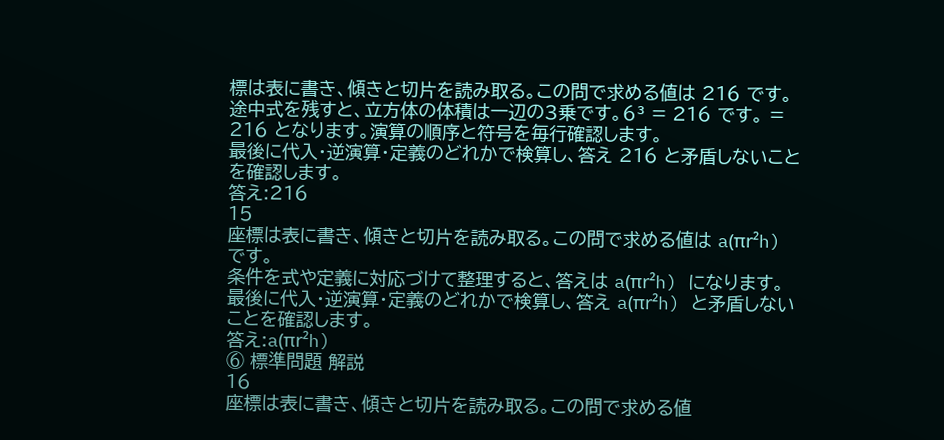標は表に書き、傾きと切片を読み取る。この問で求める値は 216 です。
途中式を残すと、立方体の体積は一辺の3乗です。6³ = 216 です。 = 216 となります。演算の順序と符号を毎行確認します。
最後に代入・逆演算・定義のどれかで検算し、答え 216 と矛盾しないことを確認します。
答え:216
15
座標は表に書き、傾きと切片を読み取る。この問で求める値は a(πr²h) です。
条件を式や定義に対応づけて整理すると、答えは a(πr²h) になります。
最後に代入・逆演算・定義のどれかで検算し、答え a(πr²h) と矛盾しないことを確認します。
答え:a(πr²h)
⑥ 標準問題 解説
16
座標は表に書き、傾きと切片を読み取る。この問で求める値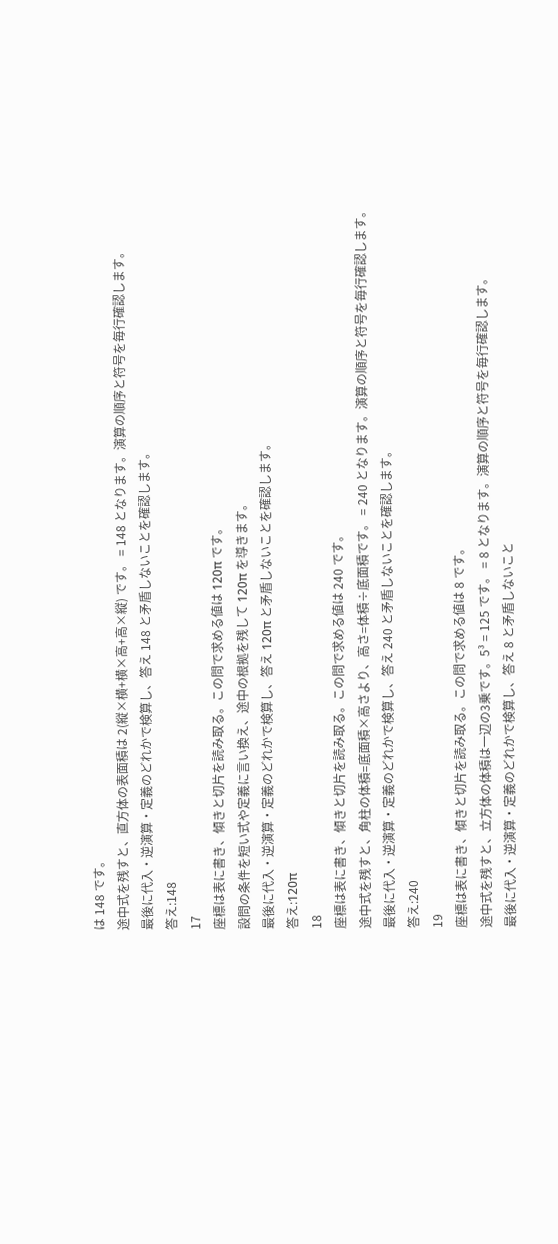は 148 です。
途中式を残すと、直方体の表面積は 2(縦×横+横×高+高×縦) です。 = 148 となります。演算の順序と符号を毎行確認します。
最後に代入・逆演算・定義のどれかで検算し、答え 148 と矛盾しないことを確認します。
答え:148
17
座標は表に書き、傾きと切片を読み取る。この問で求める値は 120π です。
設問の条件を短い式や定義に言い換え、途中の根拠を残して 120π を導きます。
最後に代入・逆演算・定義のどれかで検算し、答え 120π と矛盾しないことを確認します。
答え:120π
18
座標は表に書き、傾きと切片を読み取る。この問で求める値は 240 です。
途中式を残すと、角柱の体積=底面積×高さより、高さ=体積÷底面積です。 = 240 となります。演算の順序と符号を毎行確認します。
最後に代入・逆演算・定義のどれかで検算し、答え 240 と矛盾しないことを確認します。
答え:240
19
座標は表に書き、傾きと切片を読み取る。この問で求める値は 8 です。
途中式を残すと、立方体の体積は一辺の3乗です。5³ = 125 です。 = 8 となります。演算の順序と符号を毎行確認します。
最後に代入・逆演算・定義のどれかで検算し、答え 8 と矛盾しないこと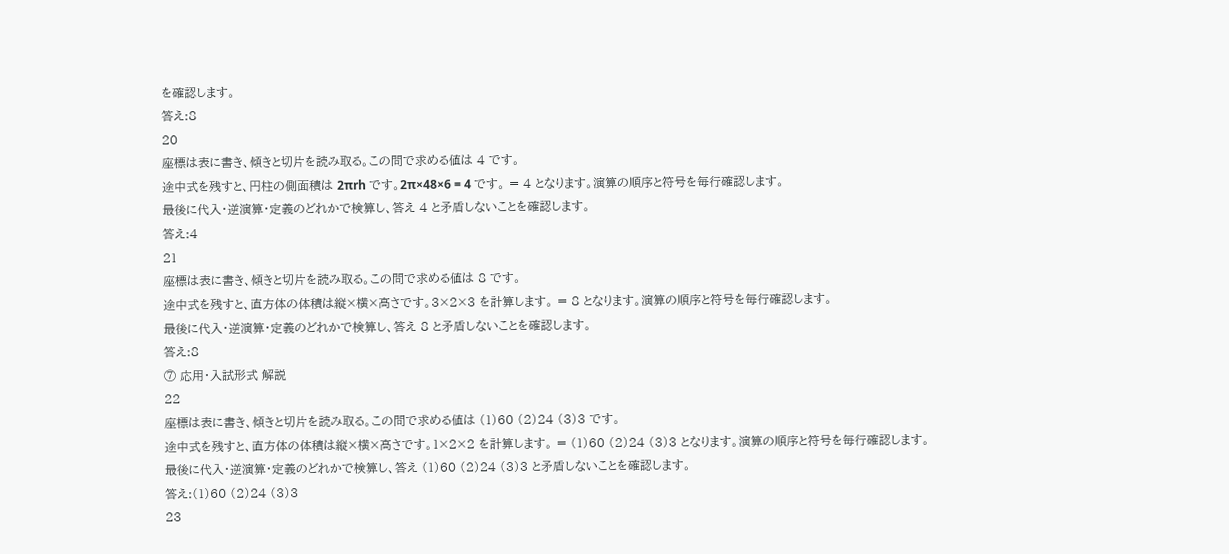を確認します。
答え:8
20
座標は表に書き、傾きと切片を読み取る。この問で求める値は 4 です。
途中式を残すと、円柱の側面積は 2πrh です。2π×48×6 = 4 です。 = 4 となります。演算の順序と符号を毎行確認します。
最後に代入・逆演算・定義のどれかで検算し、答え 4 と矛盾しないことを確認します。
答え:4
21
座標は表に書き、傾きと切片を読み取る。この問で求める値は 8 です。
途中式を残すと、直方体の体積は縦×横×高さです。3×2×3 を計算します。 = 8 となります。演算の順序と符号を毎行確認します。
最後に代入・逆演算・定義のどれかで検算し、答え 8 と矛盾しないことを確認します。
答え:8
⑦ 応用・入試形式 解説
22
座標は表に書き、傾きと切片を読み取る。この問で求める値は (1)60 (2)24 (3)3 です。
途中式を残すと、直方体の体積は縦×横×高さです。1×2×2 を計算します。 = (1)60 (2)24 (3)3 となります。演算の順序と符号を毎行確認します。
最後に代入・逆演算・定義のどれかで検算し、答え (1)60 (2)24 (3)3 と矛盾しないことを確認します。
答え:(1)60 (2)24 (3)3
23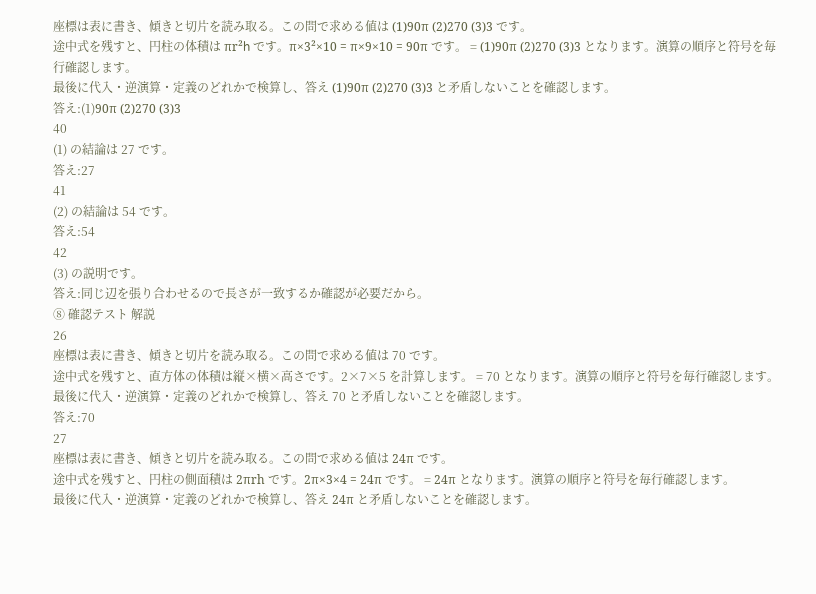座標は表に書き、傾きと切片を読み取る。この問で求める値は (1)90π (2)270 (3)3 です。
途中式を残すと、円柱の体積は πr²h です。π×3²×10 = π×9×10 = 90π です。 = (1)90π (2)270 (3)3 となります。演算の順序と符号を毎行確認します。
最後に代入・逆演算・定義のどれかで検算し、答え (1)90π (2)270 (3)3 と矛盾しないことを確認します。
答え:(1)90π (2)270 (3)3
40
(1) の結論は 27 です。
答え:27
41
(2) の結論は 54 です。
答え:54
42
(3) の説明です。
答え:同じ辺を張り合わせるので長さが一致するか確認が必要だから。
⑧ 確認テスト 解説
26
座標は表に書き、傾きと切片を読み取る。この問で求める値は 70 です。
途中式を残すと、直方体の体積は縦×横×高さです。2×7×5 を計算します。 = 70 となります。演算の順序と符号を毎行確認します。
最後に代入・逆演算・定義のどれかで検算し、答え 70 と矛盾しないことを確認します。
答え:70
27
座標は表に書き、傾きと切片を読み取る。この問で求める値は 24π です。
途中式を残すと、円柱の側面積は 2πrh です。2π×3×4 = 24π です。 = 24π となります。演算の順序と符号を毎行確認します。
最後に代入・逆演算・定義のどれかで検算し、答え 24π と矛盾しないことを確認します。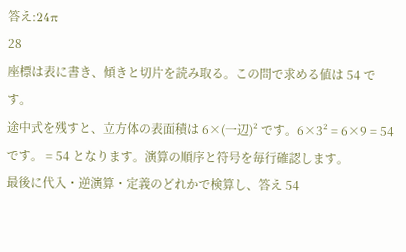答え:24π
28
座標は表に書き、傾きと切片を読み取る。この問で求める値は 54 です。
途中式を残すと、立方体の表面積は 6×(一辺)² です。6×3² = 6×9 = 54 です。 = 54 となります。演算の順序と符号を毎行確認します。
最後に代入・逆演算・定義のどれかで検算し、答え 54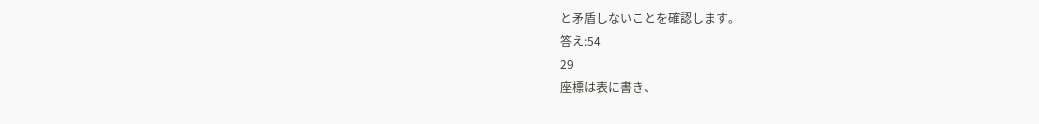と矛盾しないことを確認します。
答え:54
29
座標は表に書き、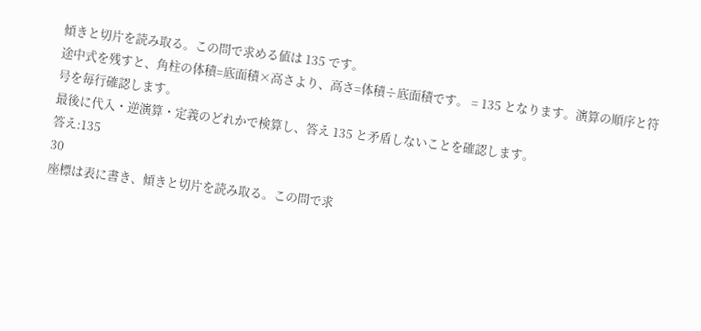傾きと切片を読み取る。この問で求める値は 135 です。
途中式を残すと、角柱の体積=底面積×高さより、高さ=体積÷底面積です。 = 135 となります。演算の順序と符号を毎行確認します。
最後に代入・逆演算・定義のどれかで検算し、答え 135 と矛盾しないことを確認します。
答え:135
30
座標は表に書き、傾きと切片を読み取る。この問で求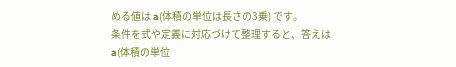める値は a(体積の単位は長さの3乗) です。
条件を式や定義に対応づけて整理すると、答えは a(体積の単位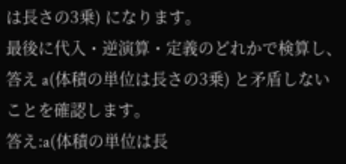は長さの3乗) になります。
最後に代入・逆演算・定義のどれかで検算し、答え a(体積の単位は長さの3乗) と矛盾しないことを確認します。
答え:a(体積の単位は長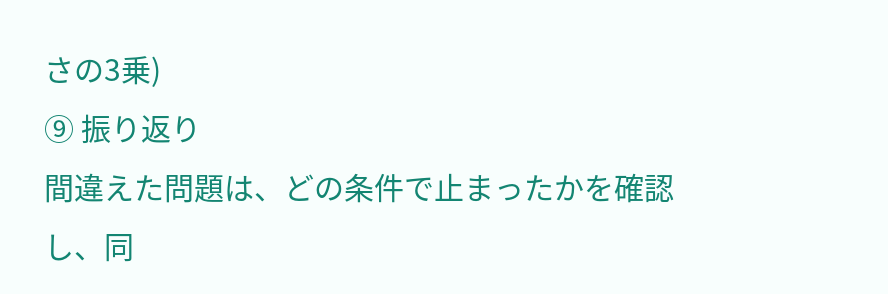さの3乗)
⑨ 振り返り
間違えた問題は、どの条件で止まったかを確認し、同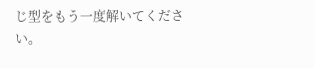じ型をもう一度解いてください。